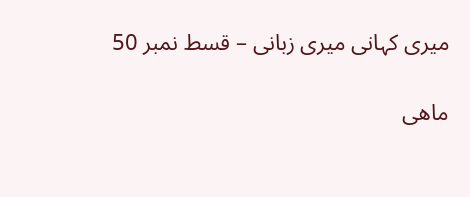میری کہانی میری زبانی – قسط نمبر 50

ماھی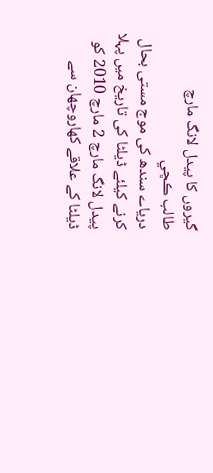گیروں کا پیدل لانگ مارچ
طالب ڪڇي
دریاے سندھ کی موج مستی بحال کرنے کیلئے ڈیلٹا کی تاریخ میں پہلا پیدل لانگ مارچ 2 مارچ 2010 کو ڈیلٹا کے علاقے کھاروچھان سے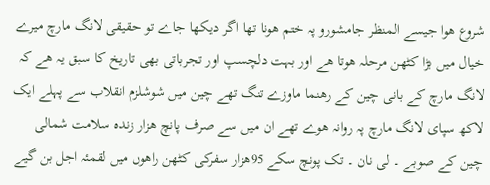شروع ھوا جیسے المنظر جامشورو پہ ختم ھونا تھا اگر دیکھا جاے تو حقیقی لانگ مارچ میرے خیال میں بڑا کٹھن مرحلہ ھوتا ھے اور بہت دلچسپ اور تجرباتی بھی تاریخ کا سبق یہ ھے کہ لانگ مارچ کے بانی چین کے رھنما ماوزے تنگ تھے چین میں شوشلزم انقلاب سے پہلے ایک لاکھ سپای لانگ مارچ پہ روانہ ھوے تھے ان میں سے صرف پانچ ھزار زندہ سلامت شمالی چین کے صوبے ۔ لی نان ۔ تک پونچ سکے 95ھزار سفرکی کٹھن راھوں میں لقمئہ اجل بن گیے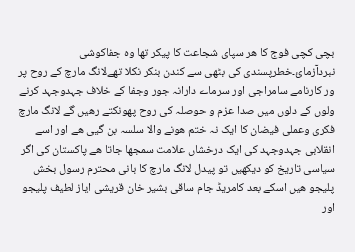بچی کچی فوج کا ھر سپای شجاعت کا پیکر تھا وہ جفاکوشی نبردآزمائ۔خطرپسندی کی بٹھی سے کندن بنکر نکلا تھےلانگ مارچ کے روح پر ور کارنامے سامراجی اور سرماے دارانہ جور وجفا کے خلاف جہدوجہد کرنے ولوں کے دلوں میں صدا عزم و حوصلہ کی روح پھونکتے رھیں گے لانگ مارچ فکری وعملی فیضان کا ایک نہ ختم ھونے والا سلسہ بن گیی ھے اور اسے انقلابی جہدوجہد کی ایک درخشاں علامت سمجھا جاتا ھے پاکستان کی اگر سیاسی تاریخ کو دیکھیں تو پیدل لانگ مارچ کا بانی محترم رسول بخش پلیجو ھیں اسکے بعد کامریڈ جام ساقی بشیر خان قریشی ایاز لطیف پلیجو اور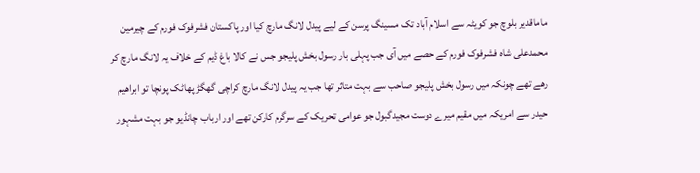ماماقدیر بلوچ جو کویٹہ سے اسلام آباد تک مسینگ پرسن کے لیے پیدل لانگ مارچ کیا اور پاکستان فشرفوک فورم کے چیرمین محمدعلی شاہ فشرفوک فورم کے حصے میں آی جب پہلی بار رسول بخش پلیجو جس نے کالا باغ ڈیم کے خلاف یہ لانگ مارچ کر رھے تھے چونکہ میں رسول بخش پلیجو صاحب سے بہت متاثر تھا جب یہ پیدل لانگ مارچ کراچی گھگڑ پھاٹک پونچا تو ابراھیم حیدر سے امریکہ میں مقیم میرے دوست مجیدگبول جو عوامی تحریک کے سرگرم کارکن تھے اور ارباب چانڈیو جو بہت مشہور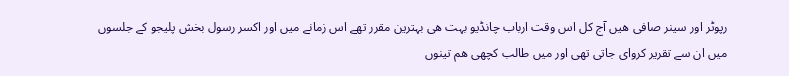رپوٹر اور سینر صافی ھیں آج کل اس وقت ارباب چانڈیو بہت ھی بہترین مقرر تھے اس زمانے میں اور اکسر رسول بخش پلیجو کے جلسوں میں ان سے تقریر کروای جاتی تھی اور میں طالب کچھی ھم تینوں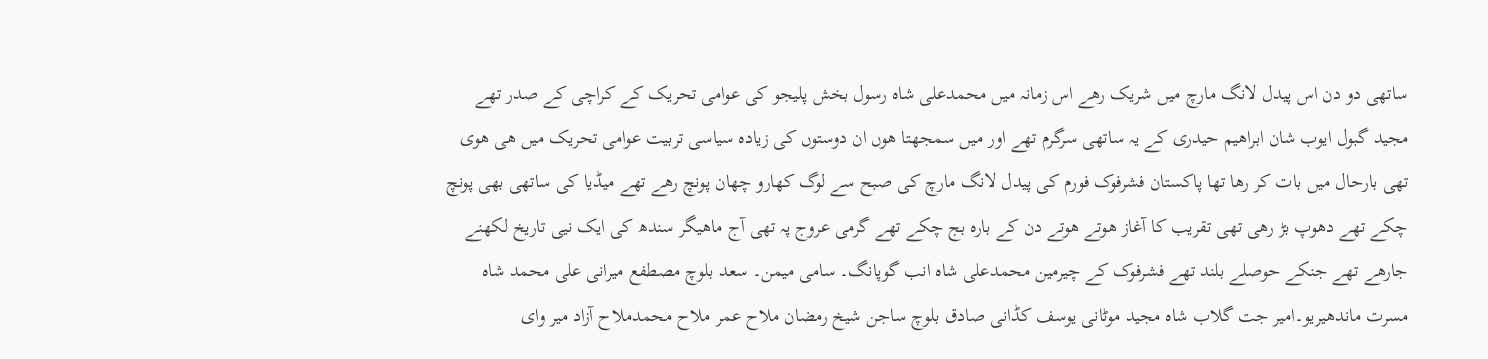ساتھی دو دن اس پیدل لانگ مارچ میں شریک رھے اس زمانہ میں محمدعلی شاہ رسول بخش پلیجو کی عوامی تحریک کے کراچی کے صدر تھے مجید گبول ایوب شان ابراھیم حیدری کے یہ ساتھی سرگرم تھے اور میں سمجھتا ھوں ان دوستوں کی زیادہ سیاسی تربیت عوامی تحریک میں ھی ھوی تھی بارحال میں بات کر رھا تھا پاکستان فشرفوک فورم کی پیدل لانگ مارچ کی صبح سے لوگ کھارو چھان پونچ رھے تھے میڈیا کی ساتھی بھی پونچ چکے تھے دھوپ بڑ رھی تھی تقریب کا آغاز ھوتے ھوتے دن کے بارہ بج چکے تھے گرمی عروج پہ تھی آج ماھیگر سندھ کی ایک نیی تاریخ لکھنے جارھے تھے جنکے حوصلے بلند تھے فشرفوک کے چیرمین محمدعلی شاہ انب گوپانگ۔ سامی میمن۔ سعد بلوچ مصطفع میرانی علی محمد شاہ مسرت ماندھیریو۔امیر جت گلاب شاہ مجید موٹانی یوسف کڈانی صادق بلوچ ساجن شیخ رمضان ملاح عمر ملاح محمدملاح آزاد میر وای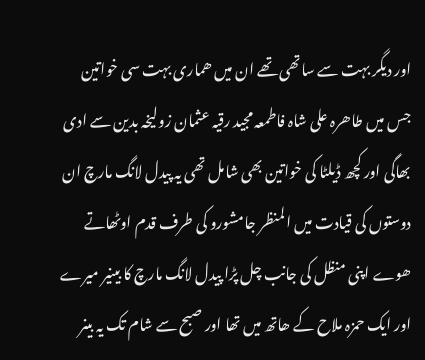اور دیگر بہت سے ساتھی تھے ان میں ھماری بہت سی خواتین جس میں طاھرہ علی شاہ فاطمعہ مجید رقیہ عثمان زولیخہ بدین سے ادی بھاگی اور کچھ ڈیلٹا کی خواتین بھی شامل تھی یہ پیدل لانگ مارچ ان دوستوں کی قیادت میں المنظر جامشورو کی طرف قدم اوٹھاتے ھوے اپنی منظل کی جانب چل پڑا پیدل لانگ مارچ کا بینیر میرے اور ایک حمزہ ملاح کے ھاتھ میں تھا اور صبح سے شام تک یہ بینر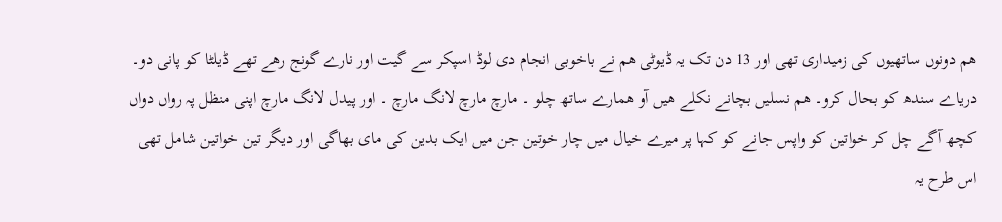ھم دونوں ساتھیوں کی زمیداری تھی اور 13 دن تک یہ ڈیوٹی ھم نے باخوبی انجام دی لوڈ اسپکر سے گیت اور نارے گونج رھے تھے ڈیلٹا کو پانی دو۔ دریاے سندھ کو بحال کرو۔ ھم نسلیں بچانے نکلے ھیں آو ھمارے ساتھ چلو ۔ مارچ مارچ لانگ مارچ ۔ اور پیدل لانگ مارچ اپنی منظل پہ رواں دواں کچھ آگے چل کر خواتین کو واپس جانے کو کہا پر میرے خیال میں چار خوتین جن میں ایک بدین کی مای بھاگی اور دیگر تین خواتین شامل تھی اس طرح یہ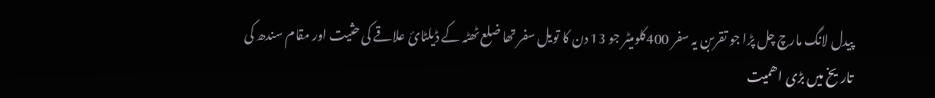پیدل لانگ مارچ چل پڑا جو تقربن یہ سفر 400کلومیٹر جو 13 دن کا تویل سفر تھا ضلع ٹھٹہ کے ڈیلٹائ علاقے کی حثیت اور مقام سندھ کی تاریخ میں بڑی اھمیت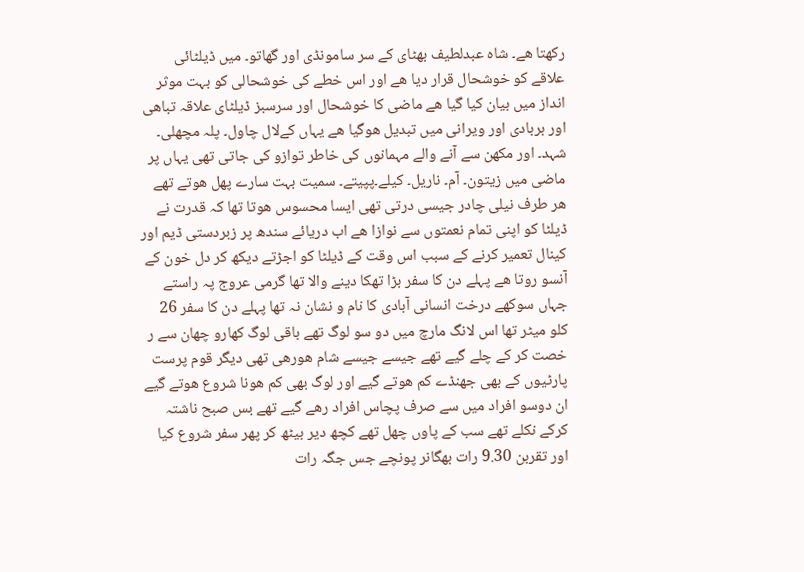رکھتا ھے۔ شاہ عبدلطیف بھٹای کے سر سامونڈی اور گھاتو۔ میں ڈیلٹائی علاقے کو خوشحال قرار دیا ھے اور اس خطے کی خوشحالی کو بہت موثر انداز میں بیان کیا گیا ھے ماضی کا خوشحال اور سرسبز ڈیلٹای علاقہ تباھی اور بربادی اور ویرانی میں تبدیل ھوگیا ھے یہاں کےلال چاول۔ پلہ مچھلی۔ شہد۔ اور مکھن سے آنے والے مہمانوں کی خاطر توازو کی جاتی تھی یہاں پر ماضی میں زیتون۔ آم۔ ناریل۔ کیلے۔پپیتے۔ سمیت بہت سارے پھل ھوتے تھے ھر طرف نیلی چادر جیسی درتی تھی ایسا محسوس ھوتا تھا کہ قدرت نے ڈیلٹا کو اپنی تمام نعمتوں سے نوازا ھے اب دریائے سندھ پر زبردستی ڈیم اور کینال تعمیر کرنے کے سبب اس وقت کے ڈیلٹا کو اجڑتے دیکھ کر دل خون کے آنسو روتا ھے پہلے دن کا سفر بڑا تھکا دینے والا تھا گرمی عروج پہ راستے جہاں سوکھے درخت انسانی آبادی کا نام و نشان نہ تھا پہلے دن کا سفر 26 کلو میٹر تھا اس لانگ مارچ میں دو سو لوگ تھے باقی لوگ کھارو چھان سے ر خصت کر کے چلے گیے تھے جیسے جیسے شام ھورھی تھی دیگر قوم پرست پارٹیوں کے بھی جھنڈے کم ھوتے گیے اور لوگ بھی کم ھونا شروع ھوتے گیے ان دوسو افراد میں سے صرف پچاس افراد رھے گیے تھے بس صبح ناشتہ کرکے نکلے تھے سب کے پاوں چھل تھے کچھ دیر بیٹھ کر پھر سفر شروع کیا اور تقربن 9.30 رات بھگانر پونچے جس جگہ رات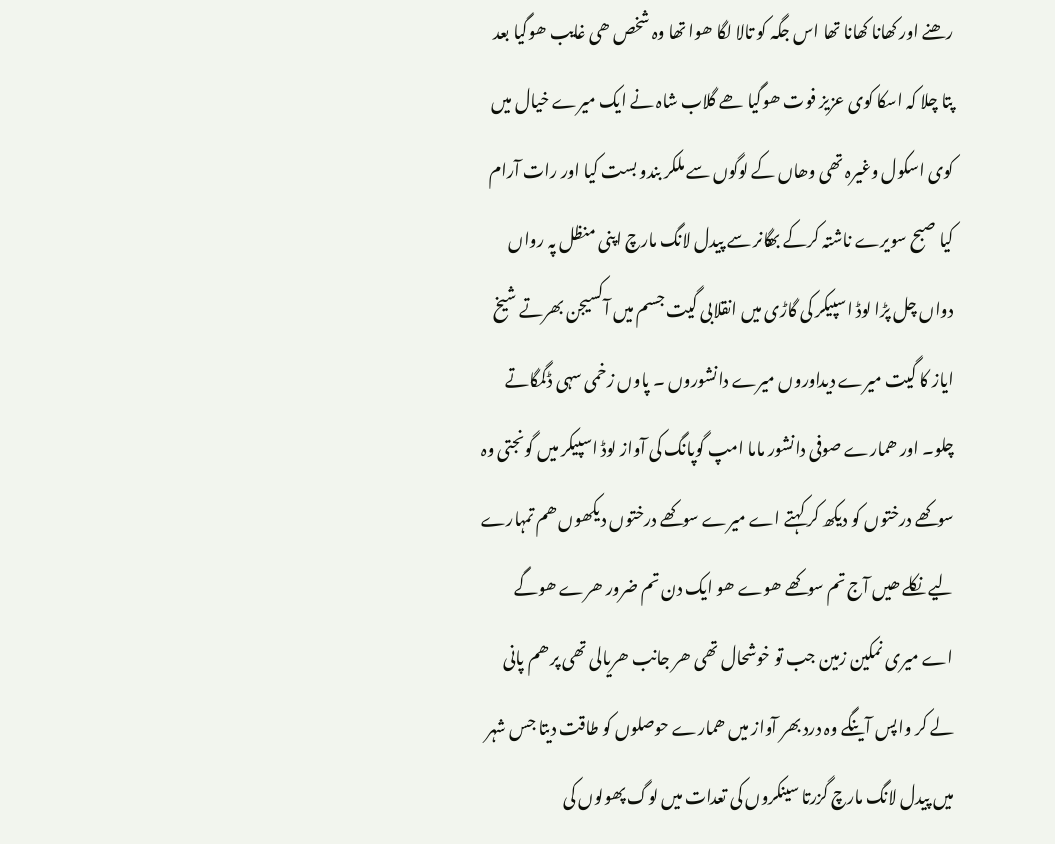رھنے اور کھانا کھانا تھا اس جگہ کو تالا لگا ھوا تھا وہ شخص ھی غایب ھوگیا بعد پتا چلا کہ اسکا کوی عزیز فوت ھوگیا ھے گلاب شاہ نے ایک میرے خیال میں کوی اسکول وغیرہ تھی وھاں کے لوگوں سے ملکر بندو بست کیا اور رات آرام کیا صبح سویرے ناشتہ کرکے بھگانر سے پیدل لانگ مارچ اپنی منظل پہ رواں دواں چل پڑا لوڈ اسپیکر کی گاڑی میں انقلابی گیت جسم میں آکسیجن بھرتے شیخ ایاز کا گیت میرے دیداوروں میرے دانشوروں ۔ پاوں زخمی سہی ڈگمگاتے چلو۔ اور ھمارے صوفی دانشور ماما امپ گوپانگ کی آواز لوڈ اسپیکر میں گونجتی وہ سوکھے درختوں کو دیکھ کر کہتے اے میرے سوکھے درختوں دیکھوں ھم تمہارے لیے نکلے ھیں آج تم سوکھے ھوے ھو ایک دن تم ضرور ھرے ھوگے اے میری نمکین زمین جب تو خوشحال تھی ھر جانب ھریالی تھی پر ھم پانی لے کر واپس آینگے وہ درد بھر آواز میں ھمارے حوصلوں کو طاقت دیتا جس شہر میں پیدل لانگ مارچ گزرتا سینکروں کی تعدات میں لوگ پھولوں کی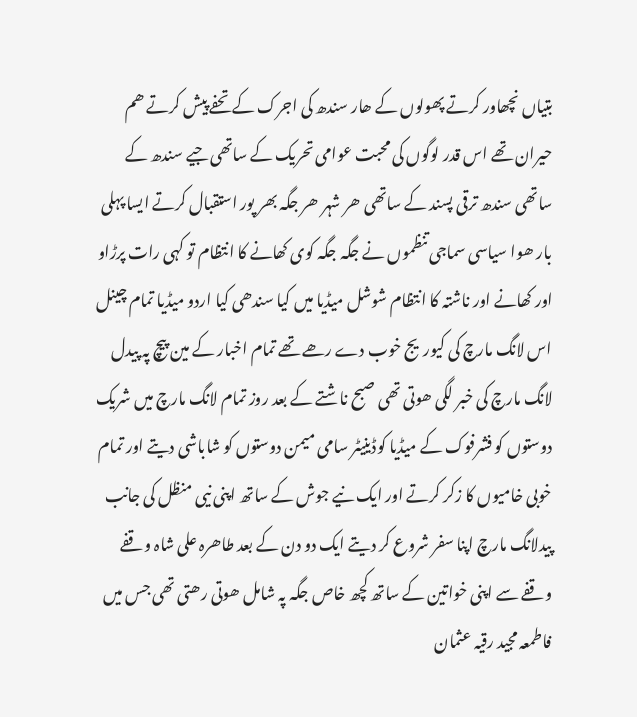بتیاں نچھاور کرتے پھولوں کے ھار سندھ کی اجرک کے تحفے پیش کرتے ھم حیران تھے اس قدر لوگوں کی محبت عوامی تحریک کے ساتھی جیے سندھ کے ساتھی سندھ ترقی پسند کے ساتھی ھر شہر ھر جگہ بھر پور استقبال کرتے ایسا پہلی بار ھوا سیاسی سماجی تنظموں نے جگہ جگہ کوی کھانے کا انتظام تو کہی رات پرڑاو اور کھانے اور ناشتہ کا انتظام شوشل میڈیا میں کیا سندھی کیا اردو میڈیا تمام چینل اس لانگ مارچ کی کیوریج خوب دے رھے تھے تمام اخبار کے مین پیچ پہ پیدل لانگ مارچ کی خبر لگی ھوتی تھی صبح ناشتے کے بعد روز تمام لانگ مارچ میں شریک دوستوں کو فشرفوک کے میڈیا کوڈینیٹر سامی میمن دوستوں کو شاباشی دیتے اور تمام خوبی خامیوں کا زکر کرتے اور ایک نیے جوش کے ساتھ اپنی نیی منظل کی جانب پیدلانگ مارچ اپنا سفر شروع کر دیتے ایک دو دن کے بعد طاھرہ علی شاہ وقفے وقفے سے اپنی خواتین کے ساتھ کچھ خاص جگہ پہ شامل ھوتی رھتی تھی جس میں فاطمعہ مجید رقیہ عثمان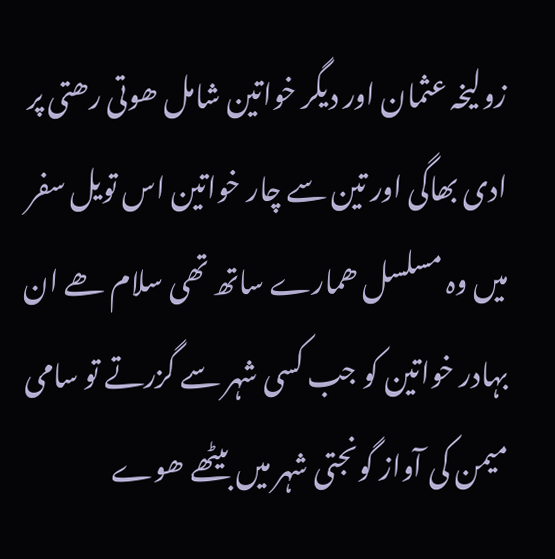زولیخہ عثمان اور دیگر خواتین شامل ھوتی رھتی پر ادی بھاگی اور تین سے چار خواتین اس تویل سفر میں وہ مسلسل ھمارے ساتھ تھی سلام ھے ان بہادر خواتین کو جب کسی شہر سے گزرتے تو سامی میمن کی آواز گونجتی شہر میں بیٹھے ھوے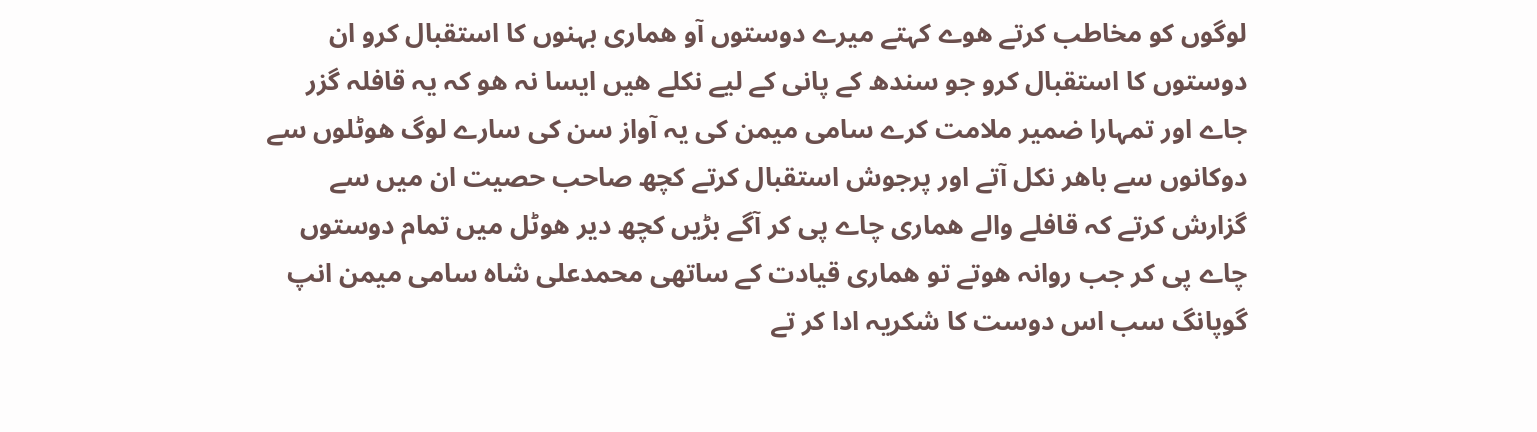لوگوں کو مخاطب کرتے ھوے کہتے میرے دوستوں آو ھماری بہنوں کا استقبال کرو ان دوستوں کا استقبال کرو جو سندھ کے پانی کے لیے نکلے ھیں ایسا نہ ھو کہ یہ قافلہ گزر جاے اور تمہارا ضمیر ملامت کرے سامی میمن کی یہ آواز سن کی سارے لوگ ھوٹلوں سے دوکانوں سے باھر نکل آتے اور پرجوش استقبال کرتے کچھ صاحب حصیت ان میں سے گزارش کرتے کہ قافلے والے ھماری چاے پی کر آگے بڑیں کچھ دیر ھوٹل میں تمام دوستوں چاے پی کر جب روانہ ھوتے تو ھماری قیادت کے ساتھی محمدعلی شاہ سامی میمن انپ گوپانگ سب اس دوست کا شکریہ ادا کر تے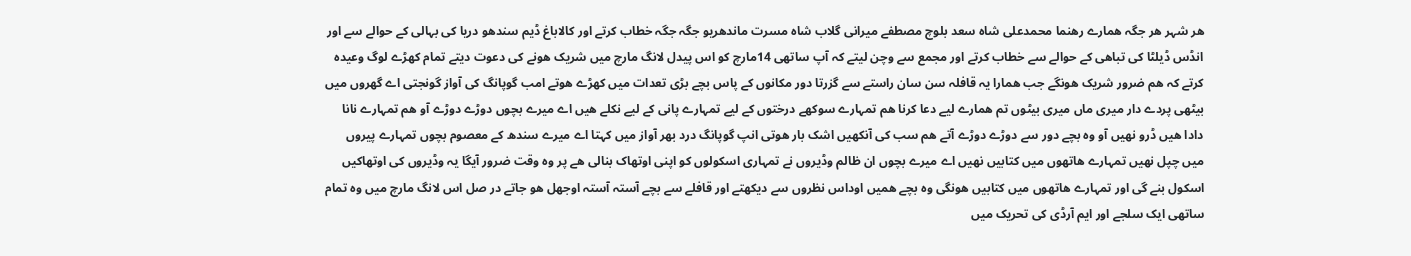ھر شہر ھر جگہ ھمارے رھنما محمدعلی شاہ سعد بلوچ مصطفے میرانی گلاب شاہ مسرت ماندھریو جگہ جگہ خطاب کرتے اور کالاباغ ڈیم سندھو دریا کی بہالی کے حوالے سے اور انڈس ڈیلٹا کی تباھی کے حوالے سے خطاب کرتے اور مجمع سے وچن لیتے کہ آپ ساتھی 14مارچ کو اس پیدل لانگ مارچ میں شریک ھونے کی دعوت دیتے تمام کھڑے لوگ وعیدہ کرتے کہ ھم ضرور شریک ھونگے جب ھمارا یہ قافلہ سن سان راستے سے گزرتا دور مکانوں کے پاس بچے بڑی تعدات میں کھڑے ھوتے امب گوپانگ کی آواز گونجتی اے گھروں میں بیٹھی پردے دار میری ماں میری بیٹوں تم ھمارے لیے دعا کرنا ھم تمہارے سوکھے درختوں کے لیے تمہارے پانی کے لیے نکلے ھیں اے میرے بچوں دوڑے دوڑے آو ھم تمہارے نانا دادا ھیں ڈرو نھیں آو وہ بچے دور سے دوڑے دوڑے آتے ھم سب کی آنکھیں اشک بار ھوتی انپ گوپانگ درد بھر آواز میں کہتا اے میرے سندھ کے معصوم بچوں تمہارے پیروں میں چپل نھیں تمہارے ھاتھوں میں کتابیں نھیں اے میرے بچوں ان ظالم وڈیروں نے تمہاری اسکولوں کو اپنی اوتھاک بنالی ھے پر وہ وقت ضرور آیگا یہ وڈیروں کی اوتھاکیں اسکول بنے گی اور تمہارے ھاتھوں میں کتابیں ھونگی وہ بچے ھمیں اوداس نظروں سے دیکھتے اور قافلے سے بچے آستہ آستہ اوجھل ھو جاتے در صل اس لانگ مارچ میں وہ تمام ساتھی ایک سلجے اور ایم آرڈی کی تحریک میں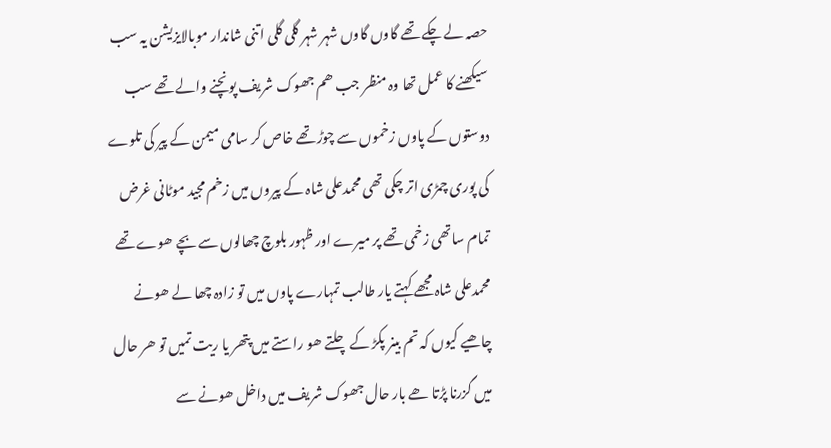حصہ لے چکے تھے گاوں گاوں شہر شہر گلی گلی اتنی شاندار موبالایزیشن یہ سب سیکھنے کا عمل تھا وہ منظر جب ھم جھوک شریف پونچنے والے تھے سب دوستوں کے پاوں زخموں سے چوڑ تھے خاص کر سامی میمن کے پیر کی تلوے کی پوری چمڑی اتر چکی تھی محمدعلی شاہ کے پیروں میں زخم مجید موٹانی غرض تمام ساتھی زخمی تھے پر میرے اور ظہور بلوچ چھالوں سے بچے ھوے تھے محمدعلی شاہ مجھے کہتے یار طالب تمہارے پاوں میں تو زادہ چھا لے ھونے چاھیے کیوں کہ تم بینر پکڑ کے چلتے ھو راستے میں پتھر یا ریت تمیں تو ھر حال میں گزرنا پڑتا ھے بار حال جھوک شریف میں داخل ھونے سے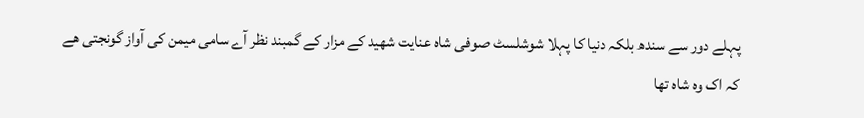پہلے دور سے سندھ بلکہ دنیا کا پہلا شوشلسٹ صوفی شاہ عنایت شھید کے مزار کے گمبند نظر آے سامی میمن کی آواز گونجتی ھے کہ اک وہ شاہ تھا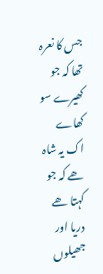جس کا نعرہ تھا کہ جو کھیرے سو کھاے اک یہ شاہ ھے کہ جو کہتا ھے دریا اور جھیلوں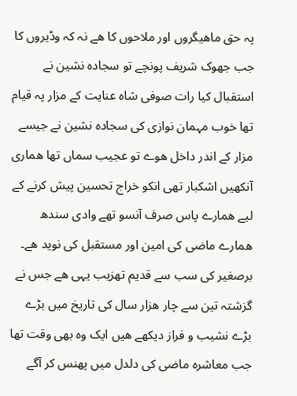پہ حق ماھیگروں اور ملاحوں کا ھے نہ کہ وڈیروں کا جب جھوک شریف پونچے تو سجادہ نشین نے استقبال کیا رات صوفی شاہ عنایت کے مزار پہ قیام تھا خوب مہمان نوازی کی سجادہ نشین نے جیسے مزار کے اندر داخل ھوے تو عجیب سماں تھا ھماری آنکھیں اشکبار تھی انکو خراج تحسین پیش کرنے کے لیے ھمارے پاس صرف آنسو تھے وادی سندھ ھمارے ماضی کی امین اور مستقبل کی نوید ھے۔ برصغیر کی سب سے قدیم تھزیب یہی ھے جس نے گزشتہ تین سے چار ھزار سال کی تاریخ میں بڑے بڑے نشیب و فراز دیکھے ھیں ایک وہ بھی وقت تھا جب معاشرہ ماضی کی دلدل میں پھنس کر آگے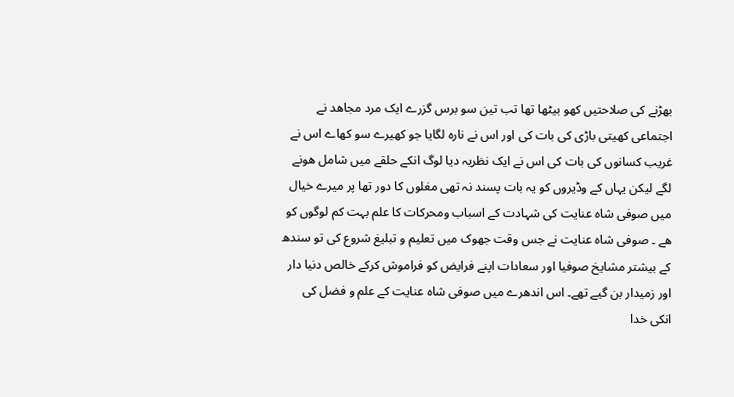بھڑنے کی صلاحتیں کھو بیٹھا تھا تب تین سو برس گزرے ایک مرد مجاھد نے اجتماعی کھیتی باڑی کی بات کی اور اس نے نارہ لگایا جو کھیرے سو کھاے اس نے غریب کسانوں کی بات کی اس نے ایک نظریہ دیا لوگ انکے حلقے میں شامل ھونے لگے لیکن یہاں کے وڈیروں کو یہ بات پسند نہ تھی مغلوں کا دور تھا پر میرے خیال میں صوفی شاہ عنایت کی شہادت کے اسباب ومحرکات کا علم بہت کم لوگوں کو ھے ۔ صوفی شاہ عنایت نے جس وقت جھوک میں تعلیم و تبلیغ شروع کی تو سندھ کے بیشتر مشایخ صوفیا اور سعادات اپنے فرایض کو فراموش کرکے خالص دنیا دار اور زمیدار بن گیے تھے۔ اس اندھرے میں صوفی شاہ عنایت کے علم و فضل کی انکی خدا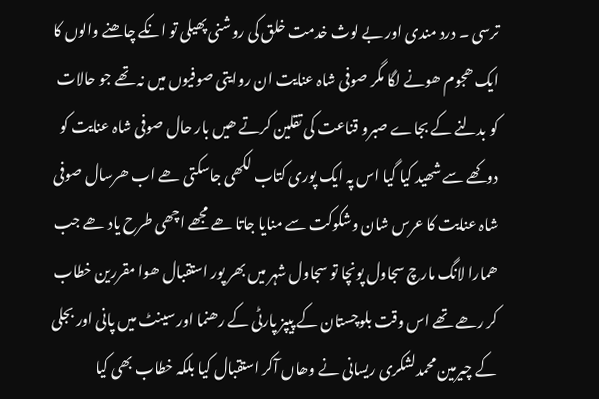ترسی ۔ درد مندی اور بے لوث خدمت خلق کی روشنی پھیلی تو انکے چاھنے والوں کا ایک ھجوم ھونے لگا مگر صوفی شاہ عنایت ان روایتی صوفیوں میں نہ تھے جو حالات کو بدلنے کے بجاے صبرو قناعت کی تقلین کرتے ھیں بار حال صوفی شاہ عنایت کو دوکھے سے شھید کیا گیا اس پہ ایک پوری کتاب لکھی جاسکتی ھے اب ھرسال صوفی شاہ عنایت کا عرس شان وشکوکت سے منایا جاتا ھے مجھے اچھی طرح یاد ھے جب ھمارا لانگ مارچ سجاول پونچا تو سجاول شہر میں بھر پور استقبال ھوا مقررین خطاب کر رھے تھے اس وقت بلوچستان کے پیپز پارٹی کے رھنما اور سینٹ میں پانی اور بجلی کے چیرمین محمدلشکری ریسانی نے وھاں آکر استقبال کیا بلکہ خطاب بھی کیا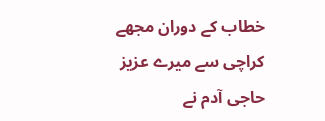خطاب کے دوران مجھے کراچی سے میرے عزیز حاجی آدم نے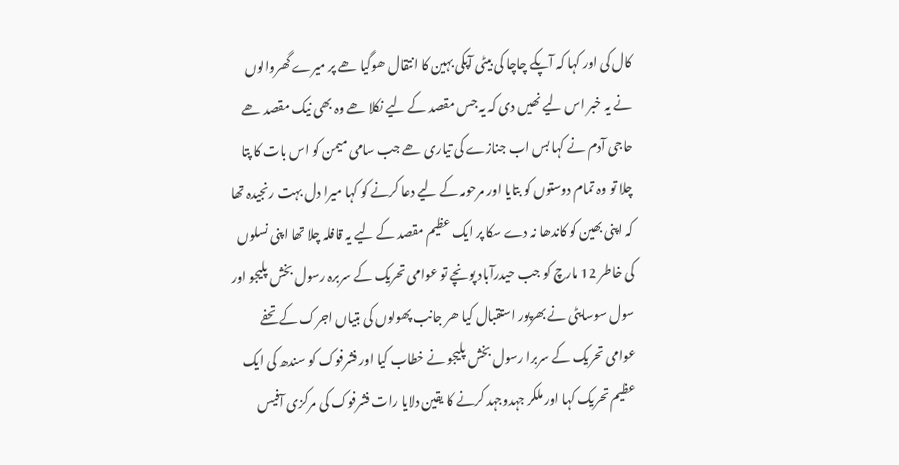کال کی اور کہا کہ آپکے چاچا کی بیٹی آپکی بہین کا انتقال ھوگیا ھے پر میرے گھروالوں نے یہ خبر اس لیے نھیں دی کہ یہ جس مقصد کے لیے نکلا ھے وہ بھی نیک مقصد ھے حاجی آدم نے کہا بس اب جنازے کی تیاری ھے جب سامی میمن کو اس بات کا پتا چلا تو وہ تمام دوستوں کو بتایا اور مرحومہ کے لیے دعا کرنے کو کہا میرا دل بہت رنجیدہ تھا کہ اپنی بھین کو کاندھا نہ دے سکا پر ایک عظیم مقصد کے لیے یہ قافلہ چلا تھا اپنی نسلوں کی خاطر 12 مارچ کو جب حیدرآباد پونچے تو عوامی تحریک کے سربرہ رسول بخش پلیجو اور سول سوسایٹی نے بھرپور استقبال کیا ھر جانب پھولوں کی بتیاں اجرک کے تحفے عوامی تحریک کے سربرا رسول بخش پلیجو نے خطاب کیا اور فشرفوک کو سندھ کی ایک عظیم تحریک کہا اور ملکر جہدوجہد کرنے کا یقین دلایا رات فشرفوک کی مرکزی آفیس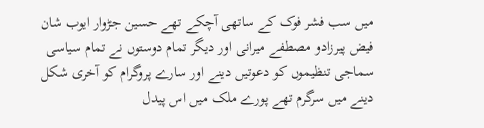میں سب فشر فوک کے ساتھی آچکے تھے حسین جڑوار ایوب شان فیض پیرزادو مصطفے میرانی اور دیگر تمام دوستوں نے تمام سیاسی سماجی تنظیموں کو دعوتیں دینے اور سارے پروگرام کو آخری شکل دینے میں سرگرم تھے پورے ملک میں اس پیدل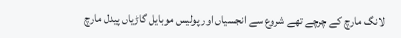لانگ مارچ کے چرچے تھے شروع سے انجسیاں اور پولیس موبایل گاڑیاں پیدل مارچ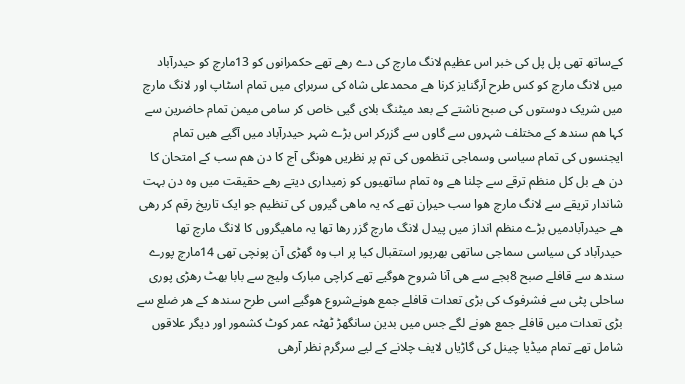کےساتھ تھی پل پل کی خبر اس عظیم لانگ مارچ کی دے رھے تھے حکمرانوں کو 13مارچ کو حیدرآباد میں لانگ مارچ کو کس طرح آرگنایز کرنا ھے محمدعلی شاہ کی سربرای میں تمام اسٹاپ اور لانگ مارچ میں شریک دوستوں کی صبح ناشتے کے بعد میٹنگ بلای گیی خاص کر سامی میمن تمام حاضرین سے کہا ھم سندھ کے مختلف شہروں سے گاوں سے گزرکر اس بڑے شہر حیدرآباد میں آگیے ھیں تمام ایجنسوں کی تمام سیاسی وسماجی تنظموں کی تم پر نظریں ھونگی آج کا دن ھم سب کے امتحان کا دن ھے بل کل منظم ترقے سے چلنا ھے وہ تمام ساتھیوں کو زمیداری دیتے رھے حقیقت میں وہ دن بہت شاندار تریقے سے لانگ مارچ ھوا سب حیران تھے کہ یہ ماھی گیروں کی تنظیم جو ایک تاریخ رقم کر رھی ھے حیدرآبادمیں بڑے منظم انداز میں پیدل لانگ مارچ گزر رھا تھا یہ ماھیگروں کا لانگ مارچ تھا حیدرآباد کی سیاسی سماجی ساتھی بھرپور استقبال کیا پر اب وہ گھڑی آن پونچی تھی 14مارچ پورے سندھ سے قافلے صبح 8بجے سے ھی آنا شروح ھوگیے تھے کراچی مبارک ولیج سے بابا بھٹ رھڑی پوری ساحلی پٹی سے فشرفوک کی بڑی تعدات قافلے جمع ھونےشروع ھوگیے اسی طرح سندھ کے ھر ضلع سے بڑی تعدات میں قافلے جمع ھونے لگے جس میں بدین سانگھڑ ٹھٹہ عمر کوٹ کشمور اور دیگر علاقوں شامل تھے تمام میڈیا چینل کی گاڑیاں لایف چلانے کے لیے سرگرم نظر آرھی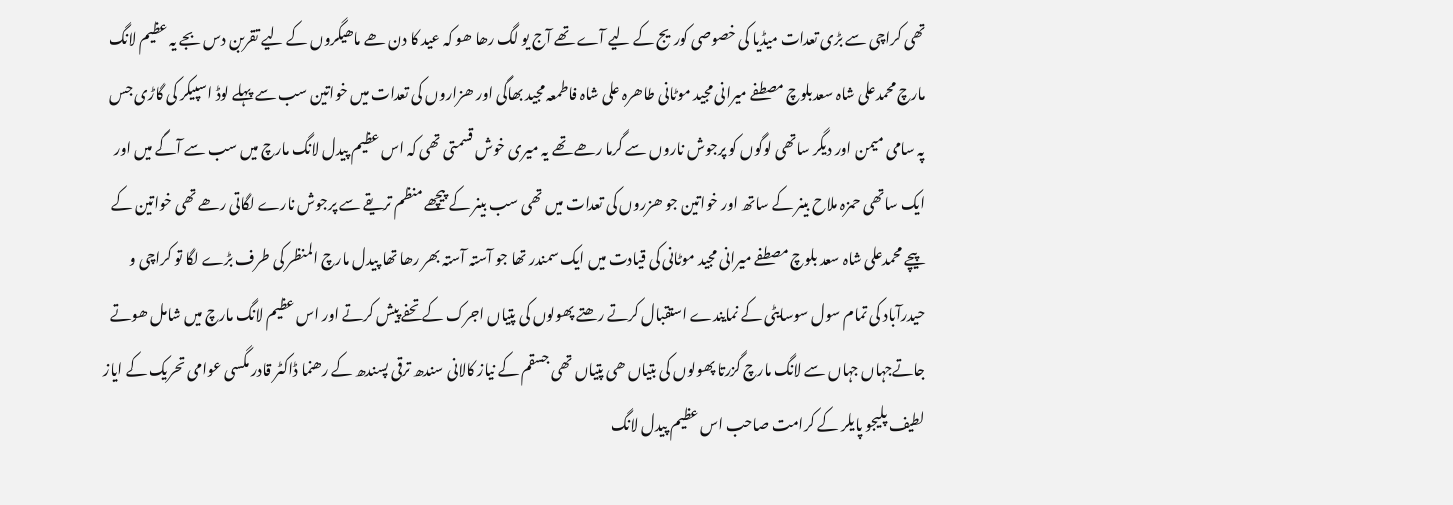تھی کراچی سے بڑی تعدات میڈیا کی خصوصی کوریج کے لیے آے تھے آج یو لگ رھا ھو کہ عید کا دن ھے ماھیگروں کے لیے تقربن دس بجے یہ عظیم لانگ مارچ محمدعلی شاہ سعدبلوچ مصطفے میرانی مجید موٹانی طاھرہ علی شاہ فاطمعہ مجید بھاگی اور ھزاروں کی تعدات میں خواتین سب سے پہلے لوڈ اسپیکر کی گاڑی جس پہ سامی میمن اور دیگر ساتھی لوگوں کو پرجوش ناروں سے گرما رھے تھے یہ میری خوش قسمتی تھی کہ اس عظیم پیدل لانگ مارچ میں سب سے آگے میں اور ایک ساتھی حمزہ ملاح بینر کے ساتھ اور خواتین جو ھزروں کی تعدات میں تھی سب بینر کے پیچھے منظم تریقے سے پرجوش نارے لگاتی رھے تھی خواتین کے پیچے محمدعلی شاہ سعد بلوچ مصطفے میرانی مجید موٹانی کی قیادت میں ایک سمندر تھا جو آستہ آستہ بھر رھا تھا پیدل مارچ المنظر کی طرف بڑے لگا تو کراچی و حیدرآباد کی تمام سول سوسایٹی کے نمایندے استقبال کرتے رھتے پھولوں کی پتیاں اجرک کے تحفے پیش کرتے اور اس عظیم لانگ مارچ میں شامل ھوتے جاتےجہاں جہاں سے لانگ مارچ گزرتا پھولوں کی بتیاں ھی پتیاں تھی جسقم کے نیاز کالانی سندھ ترقی پسندھ کے رھنما ڈاکٹر قادر مگسی عوامی تحریک کے ایاز لطیف پلیجو پایلر کے کرامت صاحب اس عظیم پیدل لانگ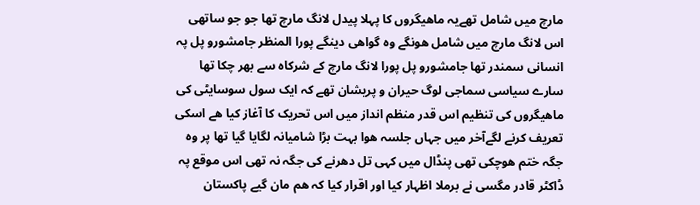مارچ میں شامل تھےیہ ماھیگروں کا پہلا پیدل لانگ مارچ تھا جو جو ساتھی اس لانگ مارچ میں شامل ھونگے وہ گواھی دینگے پورا المنظر جامشورو پل پہ انسانی سمندر تھا جامشورو پل پورا لانگ مارچ کے شرکاہ سے بھر چکا تھا سارے سیاسی سماجی لوگ حیران و پریشان تھے کہ ایک سول سوسایٹی کی ماھیگروں کی تنظیم اس قدر منظم انداز میں اس تحریک کا آغاز کیا ھے اسکی تعریف کرنے لگےآخر میں جہاں جلسہ ھوا بہت بڑا شامیانہ لگایا گیا تھا پر وہ جگہ ختم ھوچکی تھی پنڈال میں کہی تل دھرنے کی جگہ نہ تھی اس موقع پہ ڈاکٹر قادر مگسی نے برملا اظہار کیا اور اقرار کیا کہ ھم مان گیے پاکستان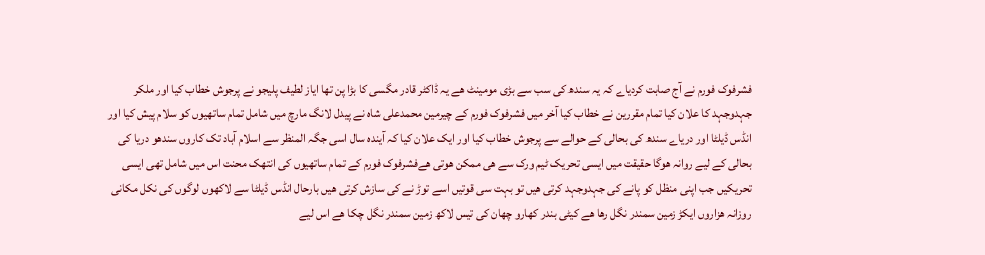فشرفوک فورم نے آج صابت کردیاے کہ یہ سندھ کی سب سے بڑی مومینٹ ھے یہ ڈاکٹر قادر مگسی کا بڑا پن تھا ایاز لطیف پلیجو نے پرجوش خطاب کیا اور ملکر جہدوجہد کا علان کیا تمام مقررین نے خطاب کیا آخر میں فشرفوک فورم کے چیرمین محمدعلی شاہ نے پیدل لانگ مارچ میں شامل تمام ساتھیوں کو سلام پیش کیا اور انڈس ڈیلٹا اور دریاے سندھ کی بحالی کے حوالے سے پرجوش خطاب کیا اور ایک علان کیا کہ آیندہ سال اسی جگہ المنظر سے اسلام آباد تک کاروں سندھو دریا کی بحالی کے لیے روانہ ھوگا حقیقت میں ایسی تحریک ٹیم ورک سے ھی ممکن ھوتی ھےفشرفوک فورم کے تمام ساتھیوں کی انتھک محنت اس میں شامل تھی ایسی تحریکیں جب اپنی منظل کو پانے کی جہدوجہد کرتی ھیں تو بہت سی قوتیں اسے توڑ نے کی سازش کرتی ھیں بارحال انڈس ڈیلٹا سے لاکھوں لوگوں کی نکل مکانی روزانہ ھزاروں ایکڑ زمین سمندر نگل رھا ھے کیٹی بندر کھارو چھان کی تیس لاکھ زمین سمندر نگل چکا ھے اس لیے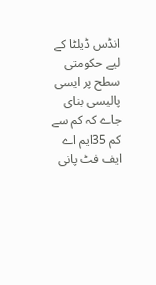انڈس ڈیلٹا کے لیے حکومتی سطح پر ایسی پالیسی بنای جاے کہ کم سے کم 35ایم اے ایف فٹ پانی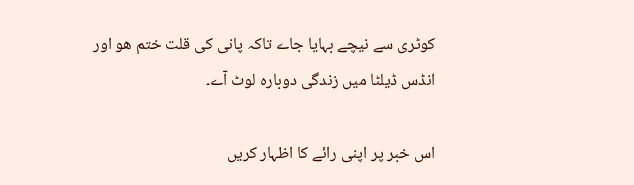کوٹری سے نیچے بہایا جاے تاکہ پانی کی قلت ختم ھو اور انڈس ڈیلٹا میں زندگی دوبارہ لوٹ آے۔

اس خبر پر اپنی رائے کا اظہار کریں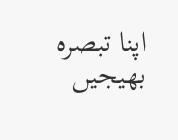اپنا تبصرہ بھیجیں